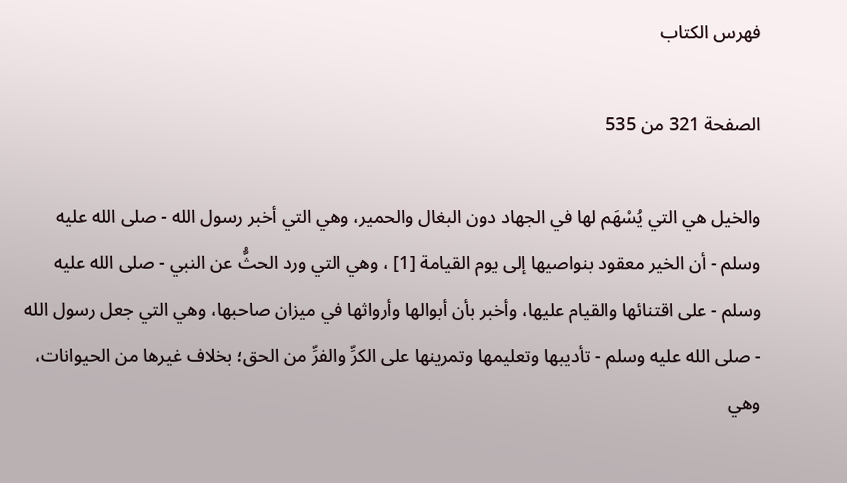فهرس الكتاب

الصفحة 321 من 535

والخيل هي التي يُسْهَم لها في الجهاد دون البغال والحمير، وهي التي أخبر رسول الله - صلى الله عليه وسلم - أن الخير معقود بنواصيها إلى يوم القيامة [1] ، وهي التي ورد الحثُّ عن النبي - صلى الله عليه وسلم - على اقتنائها والقيام عليها، وأخبر بأن أبوالها وأرواثها في ميزان صاحبها، وهي التي جعل رسول الله - صلى الله عليه وسلم - تأديبها وتعليمها وتمرينها على الكرِّ والفرِّ من الحق؛ بخلاف غيرها من الحيوانات، وهي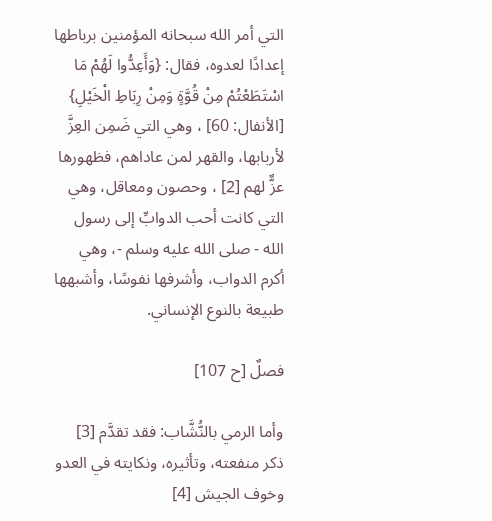التي أمر الله سبحانه المؤمنين برباطها إعدادًا لعدوه، فقال: {وَأَعِدُّوا لَهُمْ مَا اسْتَطَعْتُمْ مِنْ قُوَّةٍ وَمِنْ رِبَاطِ الْخَيْلِ} [الأنفال: 60] ، وهي التي ضَمِن العِزَّ لأربابها، والقهر لمن عاداهم، فظهورها عزٌّ لهم [2] ، وحصون ومعاقل، وهي التي كانت أحب الدوابِّ إلى رسول الله - صلى الله عليه وسلم -، وهي أكرم الدواب، وأشرفها نفوسًا، وأشبهها طبيعة بالنوع الإنساني.

فصلٌ [ح 107]

وأما الرمي بالنُّشَّاب: فقد تقدَّم [3] ذكر منفعته، وتأثيره، ونكايته في العدو وخوف الجيش [4]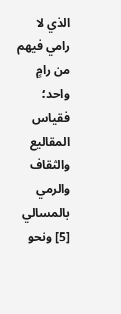الذي لا رامي فيهم من رامٍ واحد؛ فقياس المقاليع والثقاف والرمي بالمسالي [5] ونحو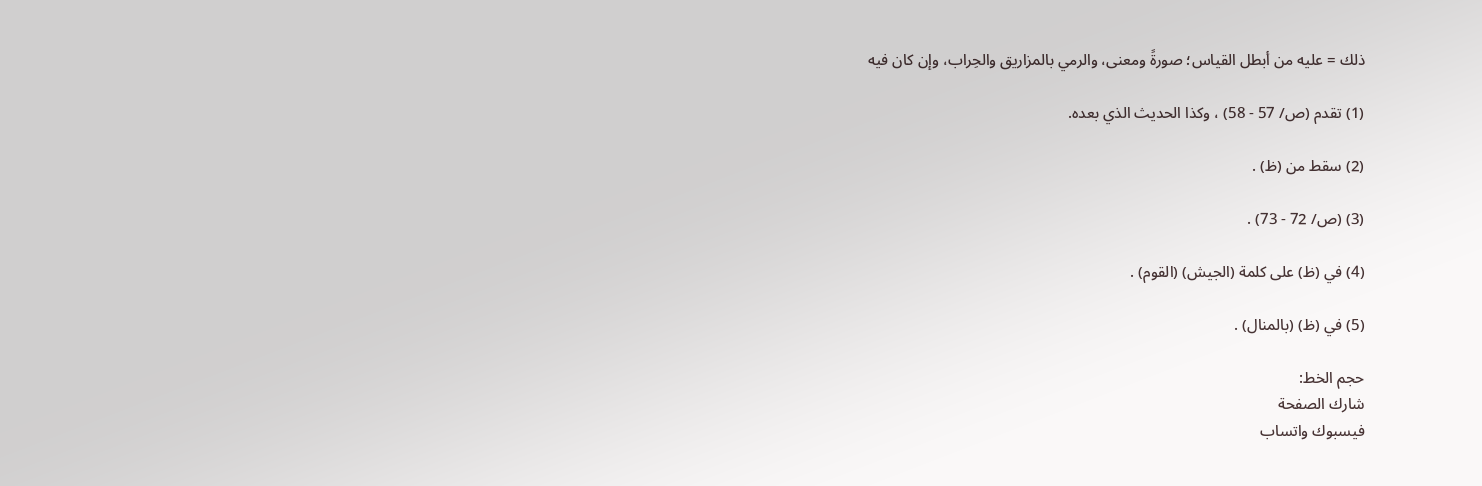ذلك = عليه من أبطل القياس؛ صورةً ومعنى، والرمي بالمزاريق والحِراب، وإن كان فيه

(1) تقدم (ص/ 57 - 58) ، وكذا الحديث الذي بعده.

(2) سقط من (ظ) .

(3) (ص/ 72 - 73) .

(4) في (ظ) على كلمة (الجيش) (القوم) .

(5) في (ظ) (بالمنال) .

حجم الخط:
شارك الصفحة
فيسبوك واتساب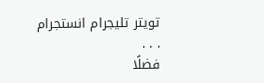تويتر تليجرام انستجرام
. . .
فضلًا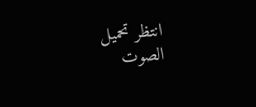انتظر تحميل الصوت